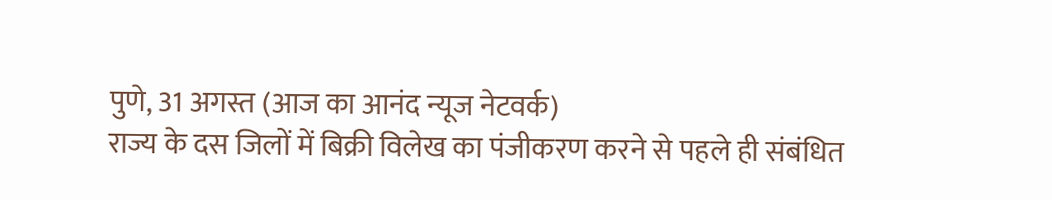पुणे, 31 अगस्त (आज का आनंद न्यूज नेटवर्क)
राज्य के दस जिलों में बिक्री विलेख का पंजीकरण करने से पहले ही संबंधित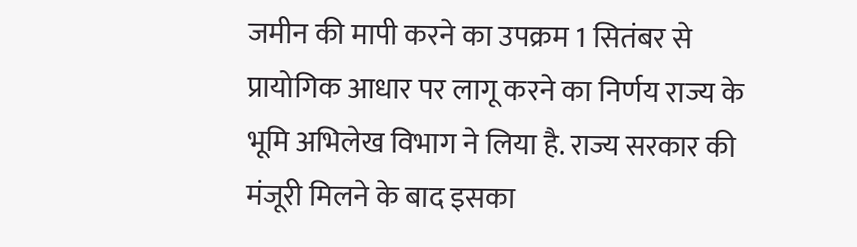जमीन की मापी करने का उपक्रम 1 सितंबर से प्रायोगिक आधार पर लागू करने का निर्णय राज्य के भूमि अभिलेख विभाग ने लिया है. राज्य सरकार की मंजूरी मिलने के बाद इसका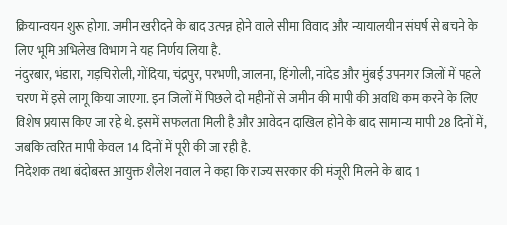क्रियान्वयन शुरू होगा. जमीन खरीदने के बाद उत्पन्न होने वाले सीमा विवाद और न्यायालयीन संघर्ष से बचने के लिए भूमि अभिलेख विभाग ने यह निर्णय लिया है.
नंदुरबार, भंडारा, गड़चिरोली, गोंदिया, चंद्रपुर, परभणी, जालना, हिंगोली, नांदेड और मुंबई उपनगर जिलों में पहले चरण में इसे लागू किया जाएगा. इन जिलों में पिछले दो महीनों से जमीन की मापी की अवधि कम करने के लिए विशेष प्रयास किए जा रहे थे. इसमें सफलता मिली है और आवेदन दाखिल होने के बाद सामान्य मापी 28 दिनों में, जबकि त्वरित मापी केवल 14 दिनों में पूरी की जा रही है.
निदेशक तथा बंदोबस्त आयुक्त शैलेश नवाल ने कहा कि राज्य सरकार की मंजूरी मिलने के बाद 1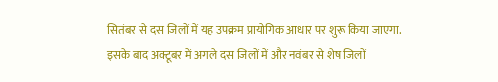सितंबर से दस जिलों में यह उपक्रम प्रायोगिक आधार पर शुरू किया जाएगा. इसके बाद अक्टूबर में अगले दस जिलों में और नवंबर से शेष जिलों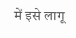में इसे लागू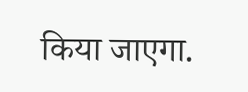किया जाएगा.